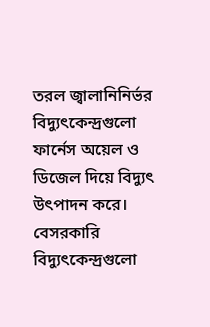তরল জ্বালানিনির্ভর বিদ্যুৎকেন্দ্রগুলো ফার্নেস অয়েল ও ডিজেল দিয়ে বিদ্যুৎ উৎপাদন করে। বেসরকারি বিদ্যুৎকেন্দ্রগুলো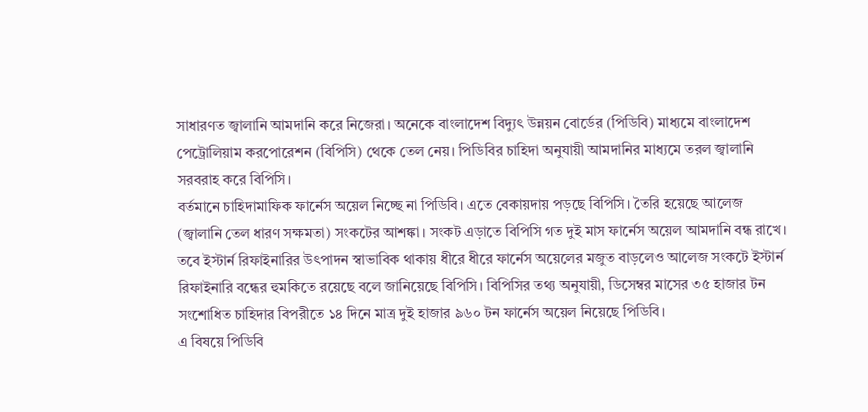সাধারণত জ্বালানি আমদানি করে নিজেরা। অনেকে বাংলাদেশ বিদ্যুৎ উন্নয়ন বোর্ডের (পিডিবি) মাধ্যমে বাংলাদেশ পেট্রোলিয়াম করপোরেশন (বিপিসি) থেকে তেল নেয়। পিডিবির চাহিদা অনুযায়ী আমদানির মাধ্যমে তরল জ্বালানি সরবরাহ করে বিপিসি।
বর্তমানে চাহিদামাফিক ফার্নেস অয়েল নিচ্ছে না পিডিবি। এতে বেকায়দায় পড়ছে বিপিসি। তৈরি হয়েছে আলেজ (জ্বালানি তেল ধারণ সক্ষমতা) সংকটের আশঙ্কা। সংকট এড়াতে বিপিসি গত দুই মাস ফার্নেস অয়েল আমদানি বন্ধ রাখে। তবে ইস্টার্ন রিফাইনারির উৎপাদন স্বাভাবিক থাকায় ধীরে ধীরে ফার্নেস অয়েলের মজুত বাড়লেও আলেজ সংকটে ইস্টার্ন রিফাইনারি বন্ধের হুমকিতে রয়েছে বলে জানিয়েছে বিপিসি। বিপিসির তথ্য অনুযায়ী, ডিসেম্বর মাসের ৩৫ হাজার টন সংশোধিত চাহিদার বিপরীতে ১৪ দিনে মাত্র দুই হাজার ৯৬০ টন ফার্নেস অয়েল নিয়েছে পিডিবি।
এ বিষয়ে পিডিবি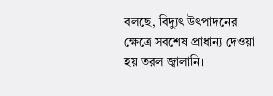বলছে, বিদ্যুৎ উৎপাদনের ক্ষেত্রে সবশেষ প্রাধান্য দেওয়া হয় তরল জ্বালানি।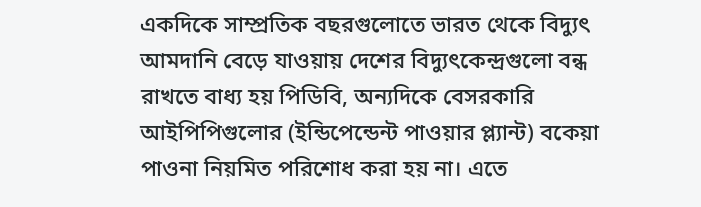একদিকে সাম্প্রতিক বছরগুলোতে ভারত থেকে বিদ্যুৎ আমদানি বেড়ে যাওয়ায় দেশের বিদ্যুৎকেন্দ্রগুলো বন্ধ রাখতে বাধ্য হয় পিডিবি, অন্যদিকে বেসরকারি আইপিপিগুলোর (ইন্ডিপেন্ডেন্ট পাওয়ার প্ল্যান্ট) বকেয়া পাওনা নিয়মিত পরিশোধ করা হয় না। এতে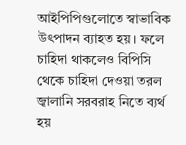আইপিপিগুলোতে স্বাভাবিক উৎপাদন ব্যাহত হয়। ফলে চাহিদা থাকলেও বিপিসি থেকে চাহিদা দেওয়া তরল জ্বালানি সরবরাহ নিতে ব্যর্থ হয়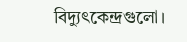বিদ্যুৎকেন্দ্রগুলো।